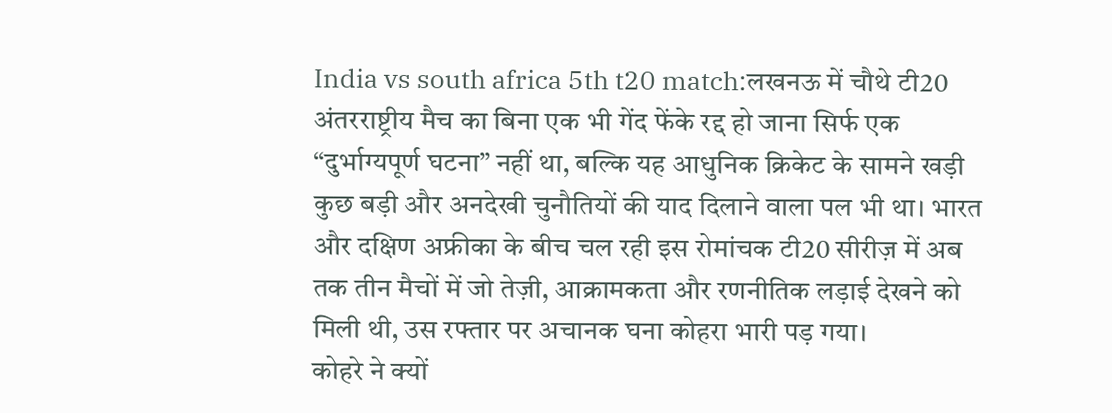India vs south africa 5th t20 match:लखनऊ में चौथे टी20 अंतरराष्ट्रीय मैच का बिना एक भी गेंद फेंके रद्द हो जाना सिर्फ एक “दुर्भाग्यपूर्ण घटना” नहीं था, बल्कि यह आधुनिक क्रिकेट के सामने खड़ी कुछ बड़ी और अनदेखी चुनौतियों की याद दिलाने वाला पल भी था। भारत और दक्षिण अफ्रीका के बीच चल रही इस रोमांचक टी20 सीरीज़ में अब तक तीन मैचों में जो तेज़ी, आक्रामकता और रणनीतिक लड़ाई देखने को मिली थी, उस रफ्तार पर अचानक घना कोहरा भारी पड़ गया।
कोहरे ने क्यों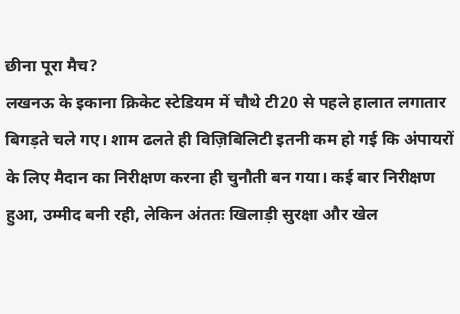छीना पूरा मैच?
लखनऊ के इकाना क्रिकेट स्टेडियम में चौथे टी20 से पहले हालात लगातार बिगड़ते चले गए। शाम ढलते ही विज़िबिलिटी इतनी कम हो गई कि अंपायरों के लिए मैदान का निरीक्षण करना ही चुनौती बन गया। कई बार निरीक्षण हुआ, उम्मीद बनी रही, लेकिन अंततः खिलाड़ी सुरक्षा और खेल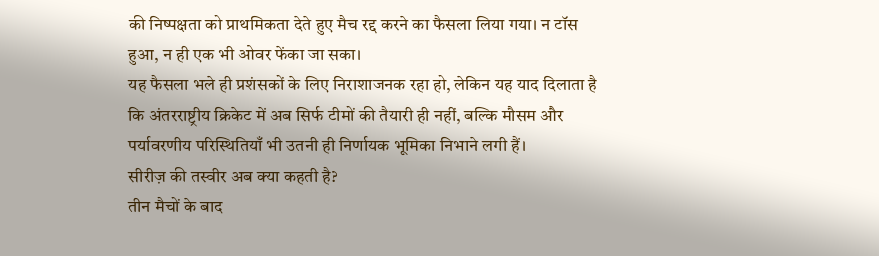की निष्पक्षता को प्राथमिकता देते हुए मैच रद्द करने का फैसला लिया गया। न टॉस हुआ, न ही एक भी ओवर फेंका जा सका।
यह फैसला भले ही प्रशंसकों के लिए निराशाजनक रहा हो, लेकिन यह याद दिलाता है कि अंतरराष्ट्रीय क्रिकेट में अब सिर्फ टीमों की तैयारी ही नहीं, बल्कि मौसम और पर्यावरणीय परिस्थितियाँ भी उतनी ही निर्णायक भूमिका निभाने लगी हैं।
सीरीज़ की तस्वीर अब क्या कहती है?
तीन मैचों के बाद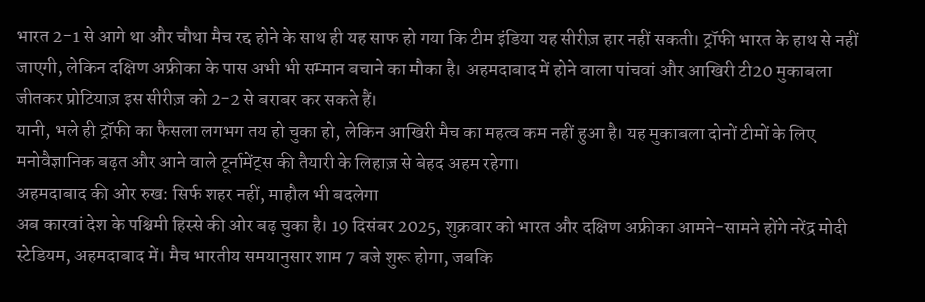भारत 2-1 से आगे था और चौथा मैच रद्द होने के साथ ही यह साफ हो गया कि टीम इंडिया यह सीरीज़ हार नहीं सकती। ट्रॉफी भारत के हाथ से नहीं जाएगी, लेकिन दक्षिण अफ्रीका के पास अभी भी सम्मान बचाने का मौका है। अहमदाबाद में होने वाला पांचवां और आखिरी टी20 मुकाबला जीतकर प्रोटियाज़ इस सीरीज़ को 2-2 से बराबर कर सकते हैं।
यानी, भले ही ट्रॉफी का फैसला लगभग तय हो चुका हो, लेकिन आखिरी मैच का महत्व कम नहीं हुआ है। यह मुकाबला दोनों टीमों के लिए मनोवैज्ञानिक बढ़त और आने वाले टूर्नामेंट्स की तैयारी के लिहाज़ से बेहद अहम रहेगा।
अहमदाबाद की ओर रुख: सिर्फ शहर नहीं, माहौल भी बदलेगा
अब कारवां देश के पश्चिमी हिस्से की ओर बढ़ चुका है। 19 दिसंबर 2025, शुक्रवार को भारत और दक्षिण अफ्रीका आमने-सामने होंगे नरेंद्र मोदी स्टेडियम, अहमदाबाद में। मैच भारतीय समयानुसार शाम 7 बजे शुरू होगा, जबकि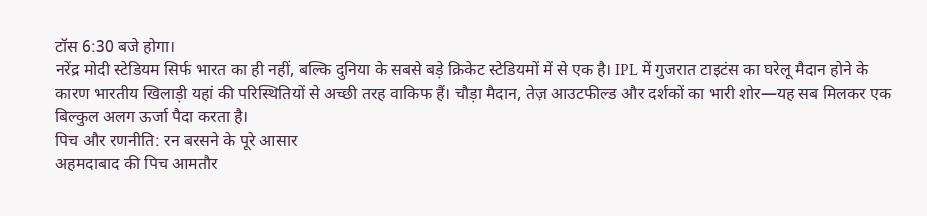टॉस 6:30 बजे होगा।
नरेंद्र मोदी स्टेडियम सिर्फ भारत का ही नहीं, बल्कि दुनिया के सबसे बड़े क्रिकेट स्टेडियमों में से एक है। IPL में गुजरात टाइटंस का घरेलू मैदान होने के कारण भारतीय खिलाड़ी यहां की परिस्थितियों से अच्छी तरह वाकिफ हैं। चौड़ा मैदान, तेज़ आउटफील्ड और दर्शकों का भारी शोर—यह सब मिलकर एक बिल्कुल अलग ऊर्जा पैदा करता है।
पिच और रणनीति: रन बरसने के पूरे आसार
अहमदाबाद की पिच आमतौर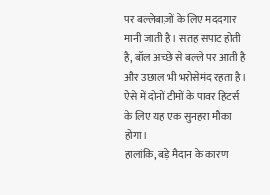पर बल्लेबाज़ों के लिए मददगार मानी जाती है। सतह सपाट होती है, बॉल अच्छे से बल्ले पर आती है और उछाल भी भरोसेमंद रहता है। ऐसे में दोनों टीमों के पावर हिटर्स के लिए यह एक सुनहरा मौका होगा।
हालांकि, बड़े मैदान के कारण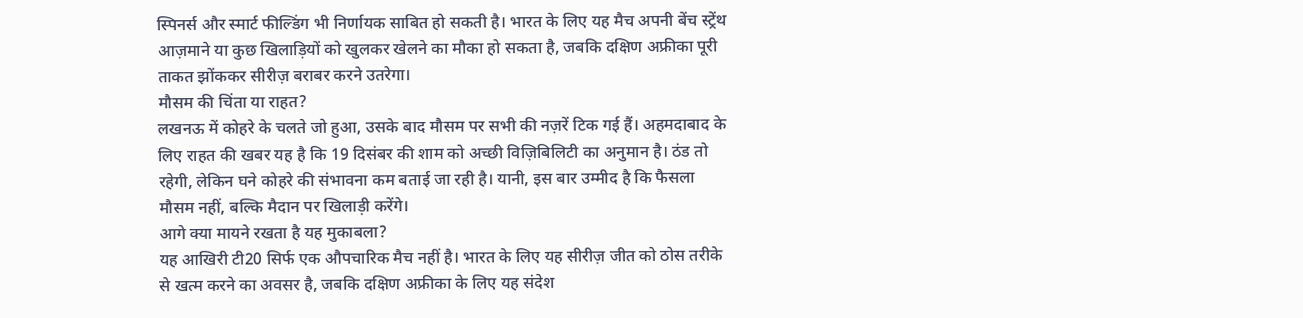स्पिनर्स और स्मार्ट फील्डिंग भी निर्णायक साबित हो सकती है। भारत के लिए यह मैच अपनी बेंच स्ट्रेंथ आज़माने या कुछ खिलाड़ियों को खुलकर खेलने का मौका हो सकता है, जबकि दक्षिण अफ्रीका पूरी ताकत झोंककर सीरीज़ बराबर करने उतरेगा।
मौसम की चिंता या राहत?
लखनऊ में कोहरे के चलते जो हुआ, उसके बाद मौसम पर सभी की नज़रें टिक गई हैं। अहमदाबाद के लिए राहत की खबर यह है कि 19 दिसंबर की शाम को अच्छी विज़िबिलिटी का अनुमान है। ठंड तो रहेगी, लेकिन घने कोहरे की संभावना कम बताई जा रही है। यानी, इस बार उम्मीद है कि फैसला मौसम नहीं, बल्कि मैदान पर खिलाड़ी करेंगे।
आगे क्या मायने रखता है यह मुकाबला?
यह आखिरी टी20 सिर्फ एक औपचारिक मैच नहीं है। भारत के लिए यह सीरीज़ जीत को ठोस तरीके से खत्म करने का अवसर है, जबकि दक्षिण अफ्रीका के लिए यह संदेश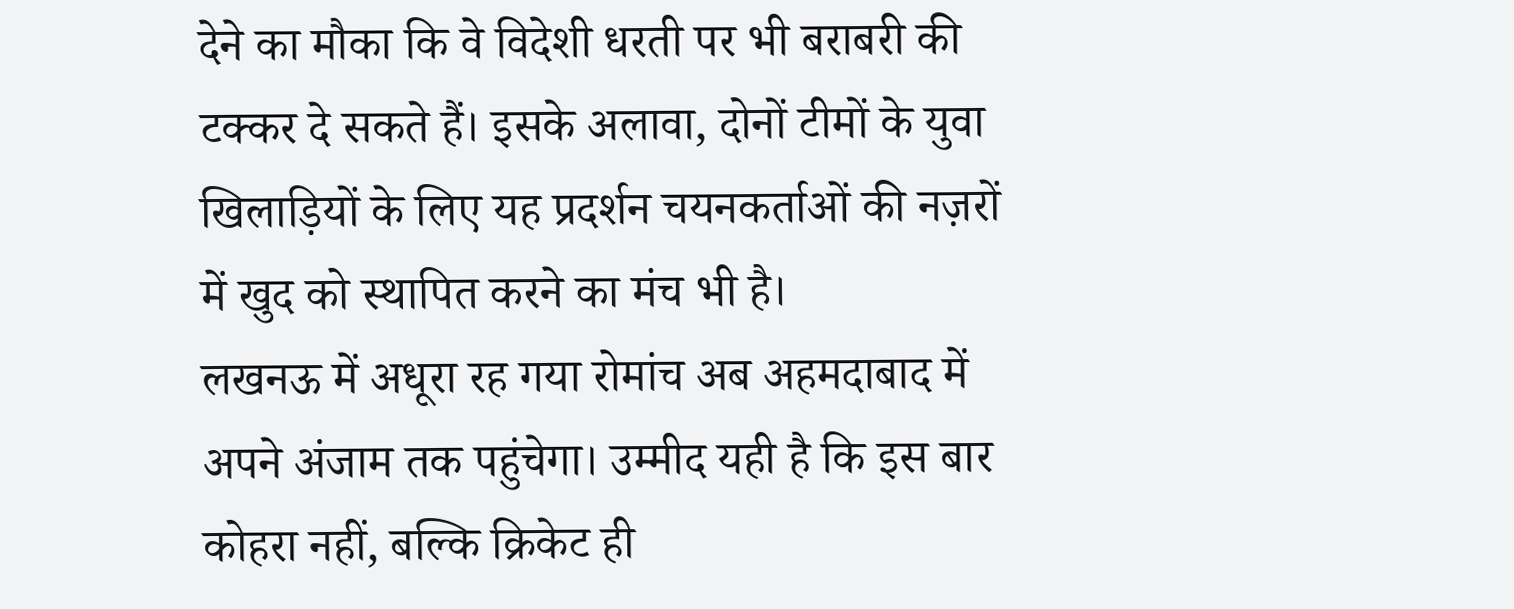देने का मौका कि वे विदेशी धरती पर भी बराबरी की टक्कर दे सकते हैं। इसके अलावा, दोनों टीमों के युवा खिलाड़ियों के लिए यह प्रदर्शन चयनकर्ताओं की नज़रों में खुद को स्थापित करने का मंच भी है।
लखनऊ में अधूरा रह गया रोमांच अब अहमदाबाद में अपने अंजाम तक पहुंचेगा। उम्मीद यही है कि इस बार कोहरा नहीं, बल्कि क्रिकेट ही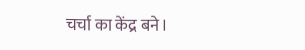चर्चा का केंद्र बने।